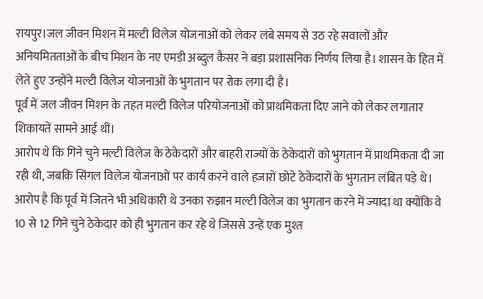रायपुर।जल जीवन मिशन में मल्टी विलेज योजनाओं को लेकर लंबे समय से उठ रहे सवालों और अनियमितताओं के बीच मिशन के नए एमडी अब्दुल कैसर ने बड़ा प्रशासनिक निर्णय लिया है। शासन के हित में लेते हुए उन्होंने मल्टी विलेज योजनाओं के भुगतान पर रोक लगा दी है।
पूर्व में जल जीवन मिशन के तहत मल्टी विलेज परियोजनाओं को प्राथमिकता दिए जाने को लेकर लगातार शिकायतें सामने आई थीं।
आरोप थे कि गिने चुने मल्टी विलेज के ठेकेदारों और बाहरी राज्यों के ठेकेदारों को भुगतान में प्राथमिकता दी जा रही थी, जबकि सिंगल विलेज योजनाओं पर कार्य करने वाले हजारों छोटे ठेकेदारों के भुगतान लंबित पड़े थे।
आरोप है कि पूर्व में जितने भी अधिकारी थे उनका रुझान मल्टी विलेज का भुगतान करने में ज्यादा था क्योंकि वे 10 से 12 गिने चुने ठेकेदार को ही भुगतान कर रहे थे जिससे उन्हें एक मुश्त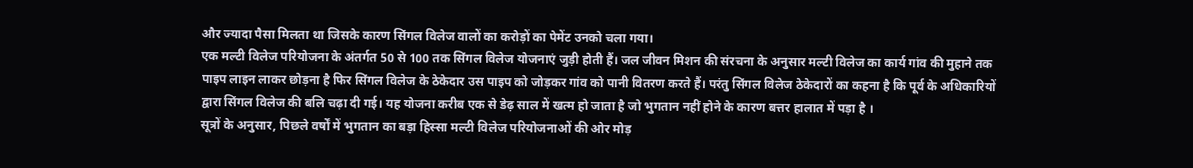और ज्यादा पैसा मिलता था जिसके कारण सिंगल विलेज वालों का करोड़ों का पेमेंट उनको चला गया।
एक मल्टी विलेज परियोजना के अंतर्गत 50 से 100 तक सिंगल विलेज योजनाएं जुड़ी होती हैं। जल जीवन मिशन की संरचना के अनुसार मल्टी विलेज का कार्य गांव की मुहाने तक पाइप लाइन लाकर छोड़ना है फिर सिंगल विलेज के ठेकेदार उस पाइप को जोड़कर गांव को पानी वितरण करते हैं। परंतु सिंगल विलेज ठेकेदारों का कहना है कि पूर्व के अधिकारियों द्वारा सिंगल विलेज की बलि चढ़ा दी गई। यह योजना करीब एक से डेढ़ साल में खत्म हो जाता है जो भुगतान नहीं होने के कारण बत्तर हालात में पड़ा है ।
सूत्रों के अनुसार, पिछले वर्षों में भुगतान का बड़ा हिस्सा मल्टी विलेज परियोजनाओं की ओर मोड़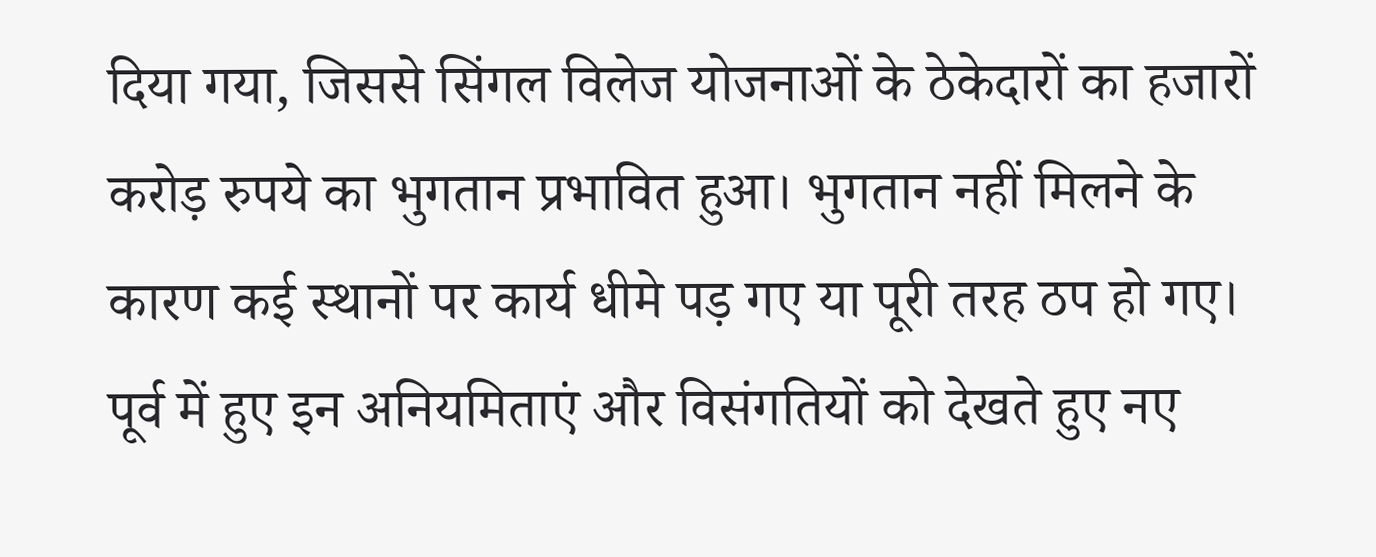दिया गया, जिससे सिंगल विलेज योजनाओं के ठेकेदारों का हजारों करोड़ रुपये का भुगतान प्रभावित हुआ। भुगतान नहीं मिलने के कारण कई स्थानों पर कार्य धीमे पड़ गए या पूरी तरह ठप हो गए।
पूर्व में हुए इन अनियमिताएं और विसंगतियों को देखते हुए नए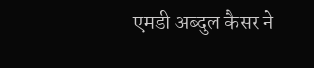एमडी अब्दुल कैसर ने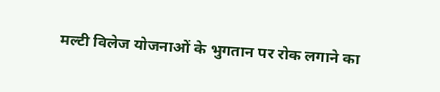मल्टी विलेज योजनाओं के भुगतान पर रोक लगाने का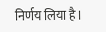निर्णय लिया है।